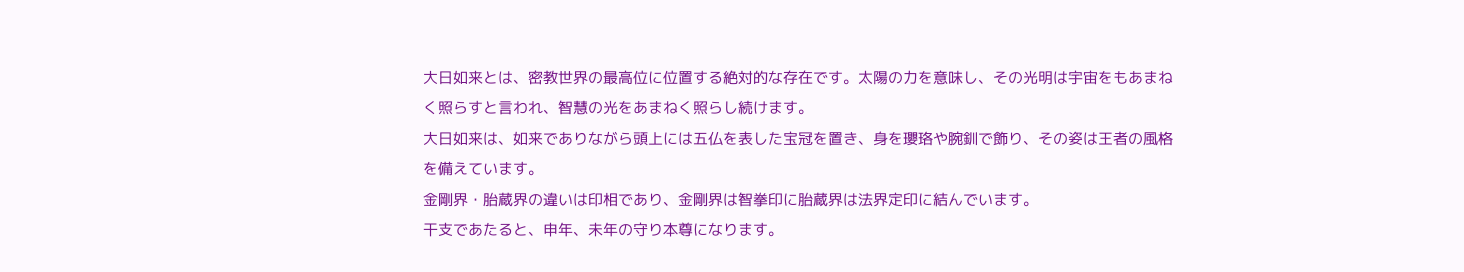大日如来とは、密教世界の最高位に位置する絶対的な存在です。太陽の力を意味し、その光明は宇宙をもあまねく照らすと言われ、智慧の光をあまねく照らし続けます。
大日如来は、如来でありながら頭上には五仏を表した宝冠を置き、身を瓔珞や腕釧で飾り、その姿は王者の風格を備えています。
金剛界・胎蔵界の違いは印相であり、金剛界は智拳印に胎蔵界は法界定印に結んでいます。
干支であたると、申年、未年の守り本尊になります。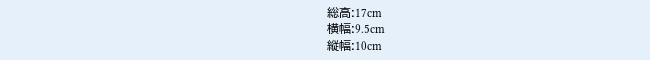総高:17cm
横幅:9.5cm
縦幅:10cm